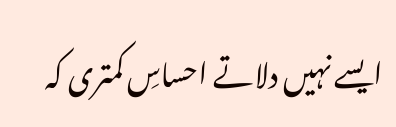ایسے نہیں دلاتے احساسِ کمتری کہ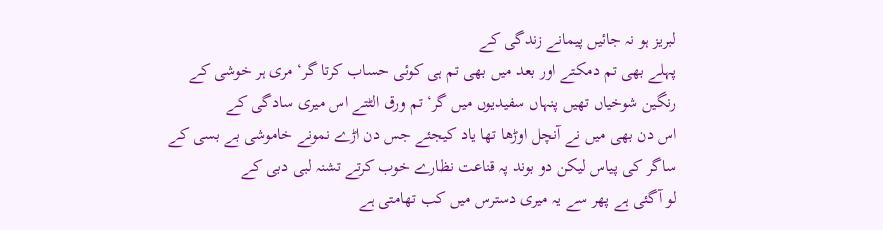لبریز ہو نہ جائیں پیمانے زندگی کے
پہلے بھی تم دمکتے اور بعد میں بھی تم ہی کوئی حساب کرتا گر‘ مری ہر خوشی کے
رنگین شوخیاں تھیں پنہاں سفیدیوں میں گر‘ تم ورق الٹتے اس میری سادگی کے
اس دن بھی میں نے آنچل اوڑھا تھا یاد کیجئے جس دن اڑے نمونے خاموشی بے بسی کے
ساگر کی پیاس لیکن دو بوند پہ قناعت نظارے خوب کرتے تشنہ لبی دبی کے
لو آگئی ہے پھر سے یہ میری دسترس میں کب تھامتی ہے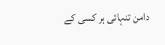دامن تنہائی ہر کسی کے